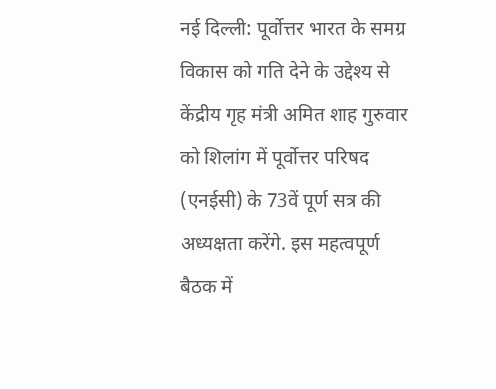नई दिल्ली: पूर्वोत्तर भारत के समग्र विकास को गति देने के उद्देश्य से केंद्रीय गृह मंत्री अमित शाह गुरुवार को शिलांग में पूर्वोत्तर परिषद (एनईसी) के 73वें पूर्ण सत्र की अध्यक्षता करेंगे. इस महत्वपूर्ण बैठक में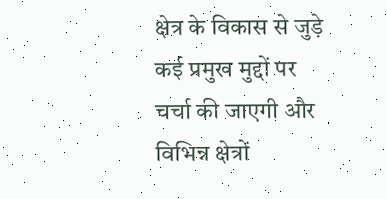क्षेत्र के विकास से जुड़े कई प्रमुख मुद्दों पर चर्चा की जाएगी और विभिन्न क्षेत्रों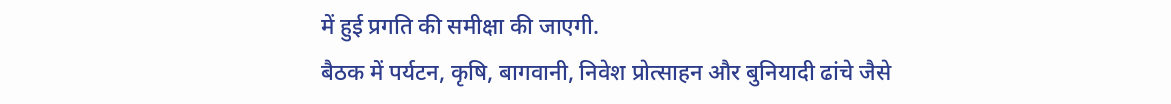में हुई प्रगति की समीक्षा की जाएगी.
बैठक में पर्यटन, कृषि, बागवानी, निवेश प्रोत्साहन और बुनियादी ढांचे जैसे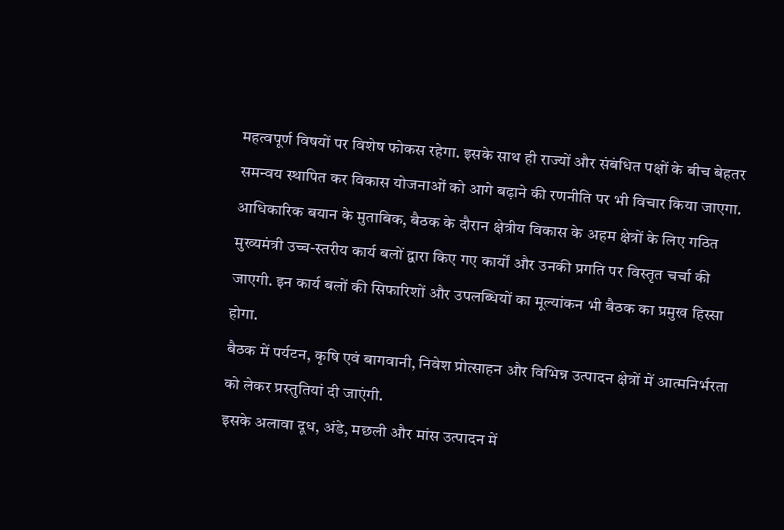महत्वपूर्ण विषयों पर विशेष फोकस रहेगा. इसके साथ ही राज्यों और संबंधित पक्षों के बीच बेहतर समन्वय स्थापित कर विकास योजनाओं को आगे बढ़ाने की रणनीति पर भी विचार किया जाएगा.
आधिकारिक बयान के मुताबिक, बैठक के दौरान क्षेत्रीय विकास के अहम क्षेत्रों के लिए गठित मुख्यमंत्री उच्च-स्तरीय कार्य बलों द्वारा किए गए कार्यों और उनकी प्रगति पर विस्तृत चर्चा की जाएगी. इन कार्य बलों की सिफारिशों और उपलब्धियों का मूल्यांकन भी बैठक का प्रमुख हिस्सा होगा.
बैठक में पर्यटन, कृषि एवं बागवानी, निवेश प्रोत्साहन और विभिन्न उत्पादन क्षेत्रों में आत्मनिर्भरता को लेकर प्रस्तुतियां दी जाएंगी.
इसके अलावा दूध, अंडे, मछली और मांस उत्पादन में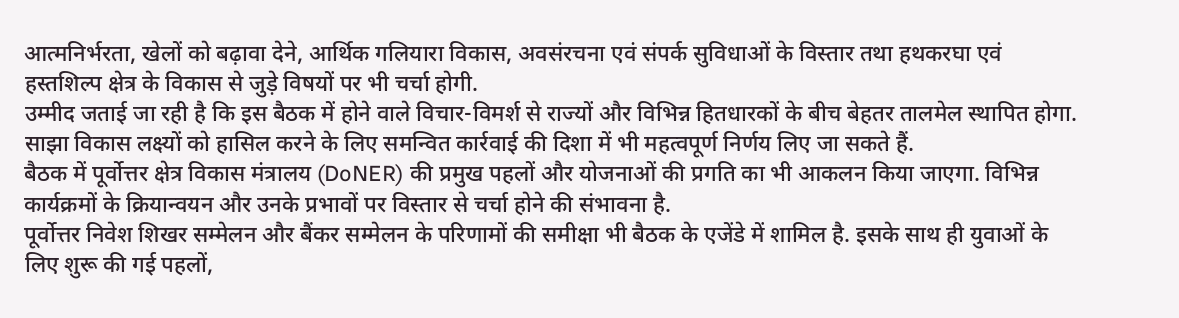आत्मनिर्भरता, खेलों को बढ़ावा देने, आर्थिक गलियारा विकास, अवसंरचना एवं संपर्क सुविधाओं के विस्तार तथा हथकरघा एवं हस्तशिल्प क्षेत्र के विकास से जुड़े विषयों पर भी चर्चा होगी.
उम्मीद जताई जा रही है कि इस बैठक में होने वाले विचार-विमर्श से राज्यों और विभिन्न हितधारकों के बीच बेहतर तालमेल स्थापित होगा. साझा विकास लक्ष्यों को हासिल करने के लिए समन्वित कार्रवाई की दिशा में भी महत्वपूर्ण निर्णय लिए जा सकते हैं.
बैठक में पूर्वोत्तर क्षेत्र विकास मंत्रालय (DoNER) की प्रमुख पहलों और योजनाओं की प्रगति का भी आकलन किया जाएगा. विभिन्न कार्यक्रमों के क्रियान्वयन और उनके प्रभावों पर विस्तार से चर्चा होने की संभावना है.
पूर्वोत्तर निवेश शिखर सम्मेलन और बैंकर सम्मेलन के परिणामों की समीक्षा भी बैठक के एजेंडे में शामिल है. इसके साथ ही युवाओं के लिए शुरू की गई पहलों,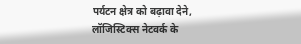पर्यटन क्षेत्र को बढ़ावा देने, लॉजिस्टिक्स नेटवर्क के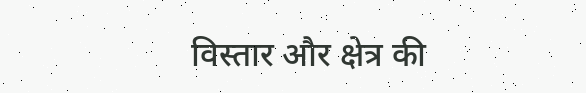विस्तार और क्षेत्र की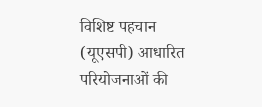विशिष्ट पहचान (यूएसपी) आधारित परियोजनाओं की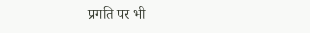प्रगति पर भी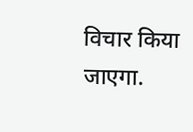विचार किया जाएगा.